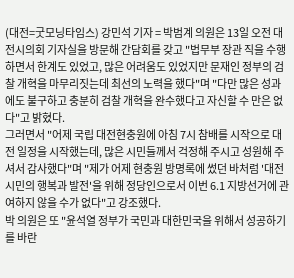(대전=굿모닝타임스) 강민석 기자 = 박범계 의원은 13일 오전 대전시의회 기자실을 방문해 간담회를 갖고 "법무부 장관 직을 수행하면서 한계도 있었고, 많은 어려움도 있었지만 문재인 정부의 검찰 개혁을 마무리짓는데 최선의 노력을 했다"며 "다만 많은 성과에도 불구하고 충분히 검찰 개혁을 완수했다고 자신할 수 만은 없다"고 밝혔다.
그러면서 "어제 국립 대전현충원에 아침 7시 참배를 시작으로 대전 일정을 시작했는데, 많은 시민들께서 걱정해 주시고 성원해 주셔서 감사했다"며 "제가 어제 현충원 방명록에 썼던 바처럼 '대전 시민의 행복과 발전'을 위해 정당인으로서 이번 6.1 지방선거에 관여하지 않을 수가 없다"고 강조했다.
박 의원은 또 "윤석열 정부가 국민과 대한민국을 위해서 성공하기를 바란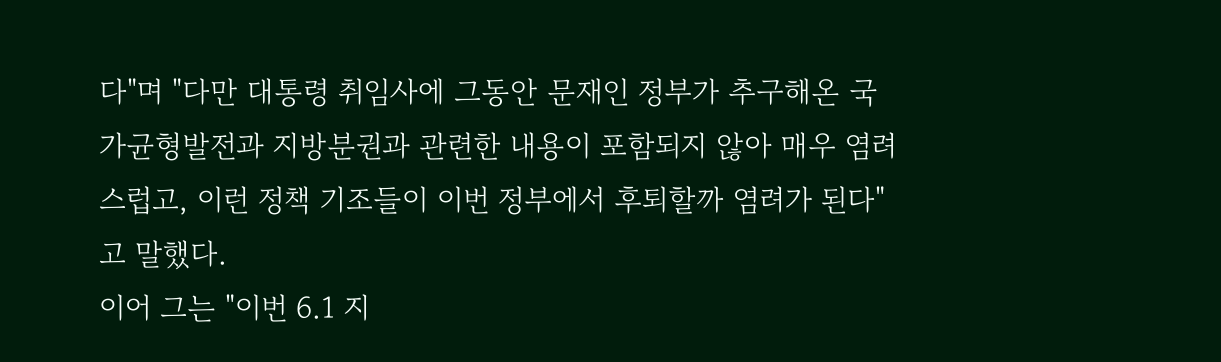다"며 "다만 대통령 취임사에 그동안 문재인 정부가 추구해온 국가균형발전과 지방분권과 관련한 내용이 포함되지 않아 매우 염려스럽고, 이런 정책 기조들이 이번 정부에서 후퇴할까 염려가 된다"고 말했다.
이어 그는 "이번 6.1 지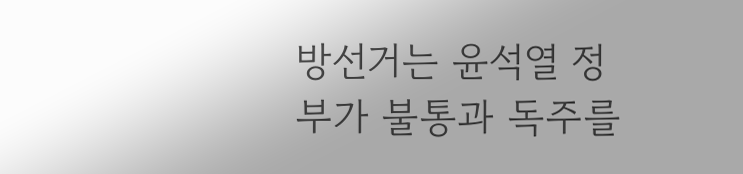방선거는 윤석열 정부가 불통과 독주를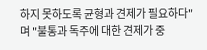하지 못하도록 균형과 견제가 필요하다"며 "불통과 독주에 대한 견제가 중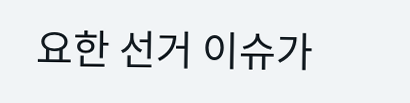요한 선거 이슈가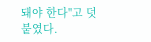돼야 한다"고 덧붙였다.